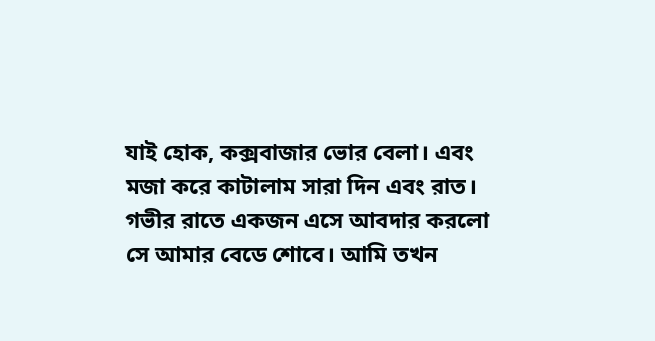যাই হোক, কক্সবাজার ভোর বেলা। এবং মজা করে কাটালাম সারা দিন এবং রাত। গভীর রাতে একজন এসে আবদার করলো সে আমার বেডে শোবে। আমি তখন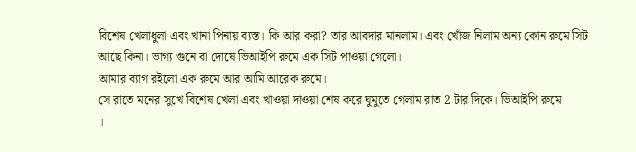বিশেষ খেলাধুলা এবং খানা পিনায় ব্যস্ত। কি আর করা? তার আবদার মানলাম। এবং খোঁজ নিলাম অন্য কোন রুমে সিট আছে কিনা। ভাগ্য গুনে বা দোষে ভিআইপি রুমে এক সিট পাওয়া গেলো।
আমার ব্যাগ রইলো এক রুমে আর আমি আরেক রুমে।
সে রাতে মনের সুখে বিশেষ খেলা এবং খাওয়া দাওয়া শেষ করে ঘুমুতে গেলাম রাত 2 টার দিকে। ভিআইপি রুমে
।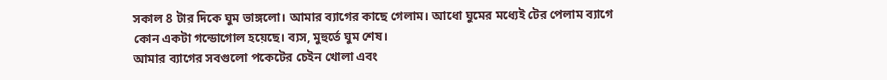সকাল 8 টার দিকে ঘুম ভাঙ্গলো। আমার ব্যাগের কাছে গেলাম। আধো ঘুমের মধ্যেই টের পেলাম ব্যাগে কোন একটা গন্ডোগোল হয়েছে। ব্যস, মুহুর্তে ঘুম শেষ।
আমার ব্যাগের সবগুলো পকেটের চেইন খোলা এবং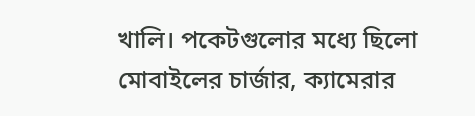খালি। পকেটগুলোর মধ্যে ছিলো মোবাইলের চার্জার, ক্যামেরার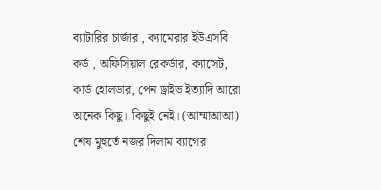ব্যাটারির চার্জার , ক্যামেরার ইউএসবি কর্ড , অফিসিয়াল রেকর্ডার, ক্যাসেট, কার্ড হোলডার, পেন ড্রাইভ ইত্যাদি আরো অনেক কিছু। কিছুই নেই। (আম্মাআআ)
শেষ মুহুর্তে নজর দিলাম ব্যাগের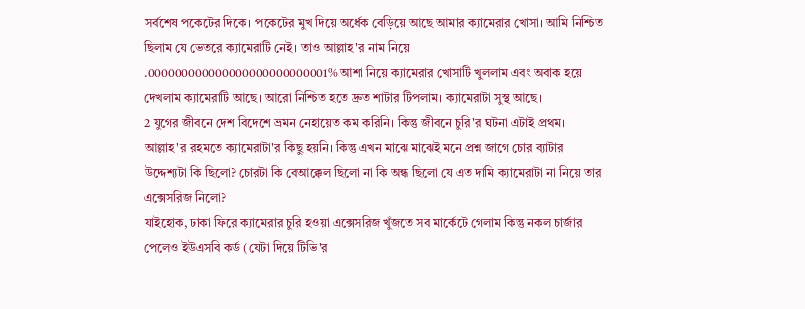সর্বশেষ পকেটের দিকে। পকেটের মুখ দিয়ে অর্ধেক বেড়িয়ে আছে আমার ক্যামেরার খোসা। আমি নিশ্চিত ছিলাম যে ভেতরে ক্যামেরাটি নেই। তাও আল্লাহ'র নাম নিয়ে .000000000000000000000000001% আশা নিয়ে ক্যামেরার খোসাটি খুললাম এবং অবাক হয়ে দেখলাম ক্যামেরাটি আছে। আরো নিশ্চিত হতে দ্রুত শাটার টিপলাম। ক্যামেরাটা সুস্থ আছে।
2 যুগের জীবনে দেশ বিদেশে ভ্রমন নেহায়েত কম করিনি। কিন্তু জীবনে চুরি'র ঘটনা এটাই প্রথম। আল্লাহ'র রহমতে ক্যামেরাটা'র কিছু হয়নি। কিন্তু এখন মাঝে মাঝেই মনে প্রশ্ন জাগে চোর ব্যাটার উদ্দেশ্যটা কি ছিলো? চোরটা কি বেআক্কেল ছিলো না কি অন্ধ ছিলো যে এত দামি ক্যামেরাটা না নিয়ে তার এক্সেসরিজ নিলো?
যাইহোক, ঢাকা ফিরে ক্যামেরার চুরি হওয়া এক্সেসরিজ খুঁজতে সব মার্কেটে গেলাম কিন্তু নকল চার্জার পেলেও ইউএসবি কর্ড (যেটা দিয়ে টিভি'র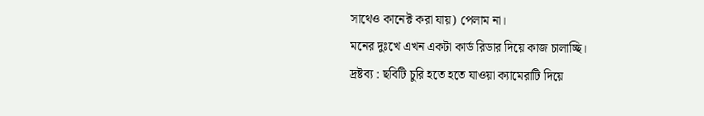সাথেও কানেক্ট করা যায়) পেলাম না।
মনের দুঃখে এখন একটা কার্ড রিডার দিয়ে কাজ চালাচ্ছি।
দ্রষ্টব্য : ছবিটি চুরি হতে হতে যাওয়া ক্যামেরাটি দিয়ে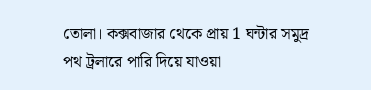তোলা। কক্সবাজার থেকে প্রায় 1 ঘন্টার সমুদ্র পথ ট্রলারে পারি দিয়ে যাওয়া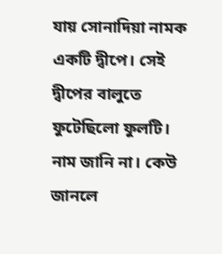যায় সোনাদিয়া নামক একটি দ্বীপে। সেই দ্বীপের বালুতে ফুটেছিলো ফুলটি। নাম জানি না। কেউ জানলে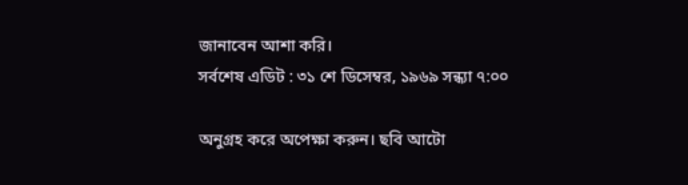জানাবেন আশা করি।
সর্বশেষ এডিট : ৩১ শে ডিসেম্বর, ১৯৬৯ সন্ধ্যা ৭:০০

অনুগ্রহ করে অপেক্ষা করুন। ছবি আটো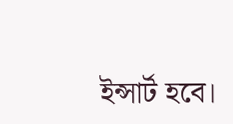ইন্সার্ট হবে।